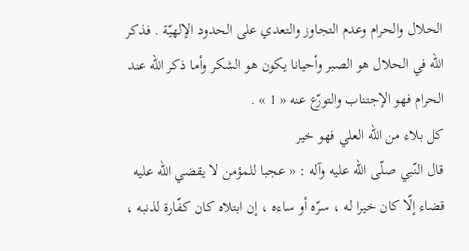الحلال والحرام وعدم التجاوز والتعدي على الحدود الإلهيّة . فذكر اللّه في الحلال هو الصبر وأحيانا يكون هو الشكر وأما ذكر اللّه عند الحرام فهو الإجتناب والتورّع عنه « 1 » .
كل بلاء من اللّه العلي فهو خير
قال النّبي صلّى اللّه عليه وآله : « عجبا للمؤمن لا يقضي اللّه عليه قضاء إلّا كان خيرا له ، سرّه أو ساءه ، إن ابتلاه كان كفّارة لذنبه ،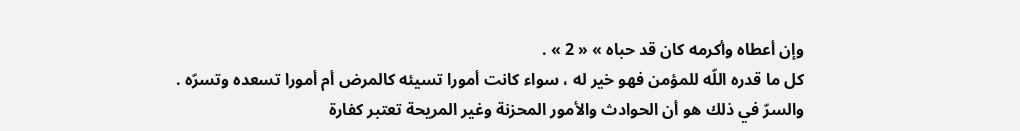وإن أعطاه وأكرمه كان قد حباه » « 2 » .
كل ما قدره اللّه للمؤمن فهو خير له ، سواء كانت أمورا تسيئه كالمرض أم أمورا تسعده وتسرّه .
والسرّ في ذلك هو أن الحوادث والأمور المحزنة وغير المريحة تعتبر كفارة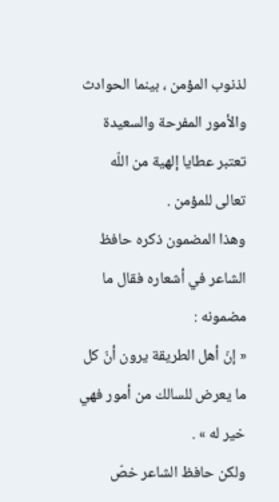لذنوب المؤمن ، بينما الحوادث والأمور المفرحة والسعيدة تعتبر عطايا إلهية من اللّه تعالى للمؤمن .
وهذا المضمون ذكره حافظ الشاعر في أشعاره فقال ما مضمونه :
« إنّ أهل الطريقة يرون أنّ كل ما يعرض للسالك من أمور فهي خير له » .
ولكن حافظ الشاعر خصّ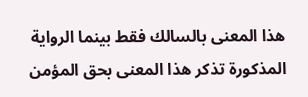هذا المعنى بالسالك فقط بينما الرواية المذكورة تذكر هذا المعنى بحق المؤمن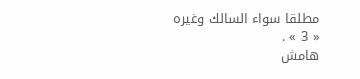مطلقا سواء السالك وغيره « 3 » .
هامش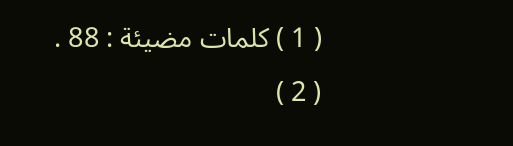( 1 ) كلمات مضيئة : 88 .
( 2 )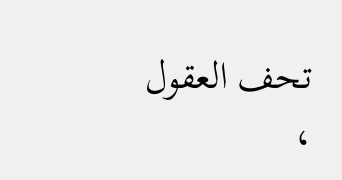تحف العقول ،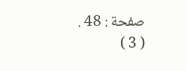صفحة : 48 .
( 3 )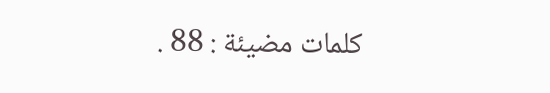كلمات مضيئة : 88 .